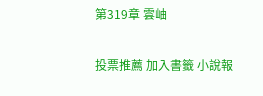第319章 雲岫

投票推薦 加入書籤 小說報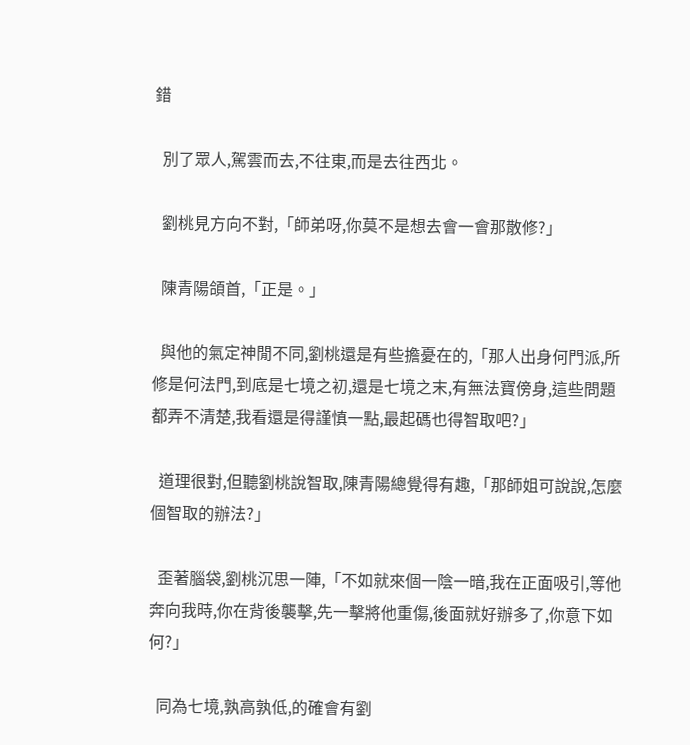錯

  別了眾人,駕雲而去,不往東,而是去往西北。

  劉桃見方向不對,「師弟呀,你莫不是想去會一會那散修?」

  陳青陽頜首,「正是。」

  與他的氣定神閒不同,劉桃還是有些擔憂在的,「那人出身何門派,所修是何法門,到底是七境之初,還是七境之末,有無法寶傍身,這些問題都弄不清楚,我看還是得謹慎一點,最起碼也得智取吧?」

  道理很對,但聽劉桃說智取,陳青陽總覺得有趣,「那師姐可說說,怎麼個智取的辦法?」

  歪著腦袋,劉桃沉思一陣,「不如就來個一陰一暗,我在正面吸引,等他奔向我時,你在背後襲擊,先一擊將他重傷,後面就好辦多了,你意下如何?」

  同為七境,孰高孰低,的確會有劉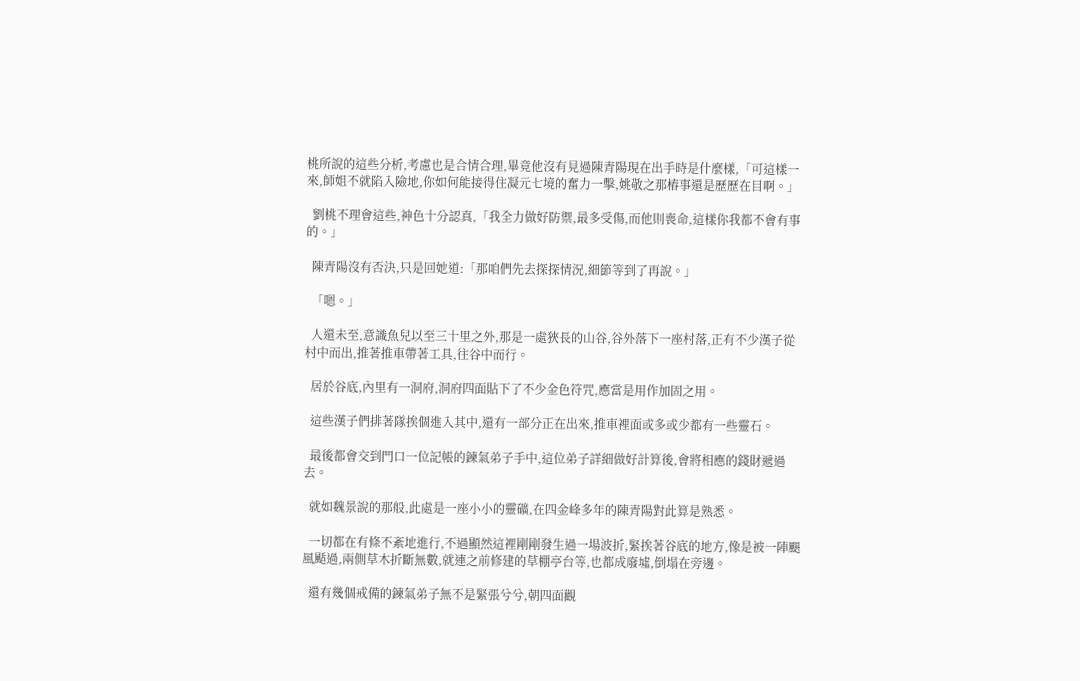桃所說的這些分析,考慮也是合情合理,畢竟他沒有見過陳青陽現在出手時是什麼樣,「可這樣一來,師姐不就陷入險地,你如何能接得住凝元七境的奮力一擊,姚敬之那樁事還是歷歷在目啊。」

  劉桃不理會這些,神色十分認真,「我全力做好防禦,最多受傷,而他則喪命,這樣你我都不會有事的。」

  陳青陽沒有否決,只是回她道:「那咱們先去探探情況,細節等到了再說。」

  「嗯。」

  人還未至,意識魚兒以至三十里之外,那是一處狹長的山谷,谷外落下一座村落,正有不少漢子從村中而出,推著推車帶著工具,往谷中而行。

  居於谷底,內里有一洞府,洞府四面貼下了不少金色符咒,應當是用作加固之用。

  這些漢子們排著隊挨個進入其中,還有一部分正在出來,推車裡面或多或少都有一些靈石。

  最後都會交到門口一位記帳的鍊氣弟子手中,這位弟子詳細做好計算後,會將相應的錢財遞過去。

  就如魏景說的那般,此處是一座小小的靈礦,在四金峰多年的陳青陽對此算是熟悉。

  一切都在有條不紊地進行,不過顯然這裡剛剛發生過一場波折,緊挨著谷底的地方,像是被一陣颶風颳過,兩側草木折斷無數,就連之前修建的草棚亭台等,也都成廢墟,倒塌在旁邊。

  還有幾個戒備的鍊氣弟子無不是緊張兮兮,朝四面觀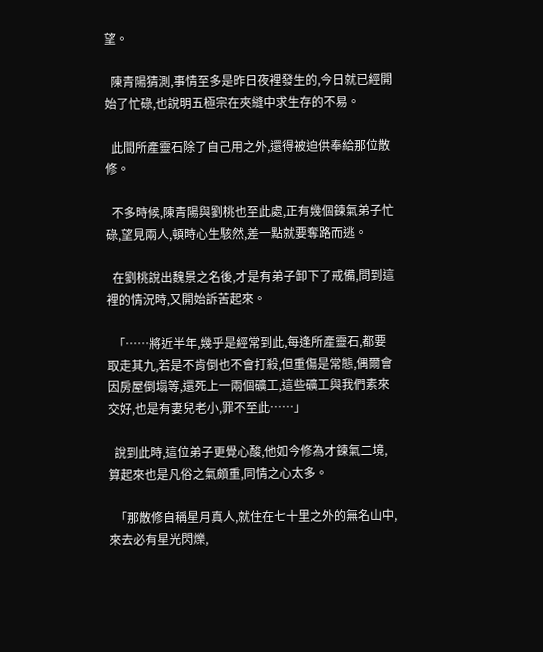望。

  陳青陽猜測,事情至多是昨日夜裡發生的,今日就已經開始了忙碌,也說明五極宗在夾縫中求生存的不易。

  此間所產靈石除了自己用之外,還得被迫供奉給那位散修。

  不多時候,陳青陽與劉桃也至此處,正有幾個鍊氣弟子忙碌,望見兩人,頓時心生駭然,差一點就要奪路而逃。

  在劉桃說出魏景之名後,才是有弟子卸下了戒備,問到這裡的情況時,又開始訴苦起來。

  「……將近半年,幾乎是經常到此,每逢所產靈石,都要取走其九,若是不肯倒也不會打殺,但重傷是常態,偶爾會因房屋倒塌等,還死上一兩個礦工,這些礦工與我們素來交好,也是有妻兒老小,罪不至此……」

  說到此時,這位弟子更覺心酸,他如今修為才鍊氣二境,算起來也是凡俗之氣頗重,同情之心太多。

  「那散修自稱星月真人,就住在七十里之外的無名山中,來去必有星光閃爍,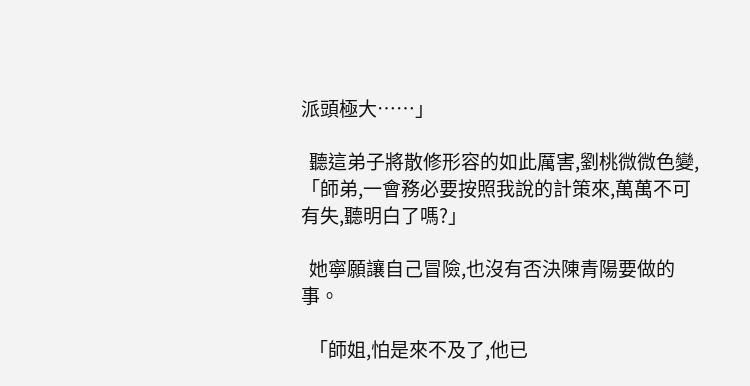派頭極大……」

  聽這弟子將散修形容的如此厲害,劉桃微微色變,「師弟,一會務必要按照我說的計策來,萬萬不可有失,聽明白了嗎?」

  她寧願讓自己冒險,也沒有否決陳青陽要做的事。

  「師姐,怕是來不及了,他已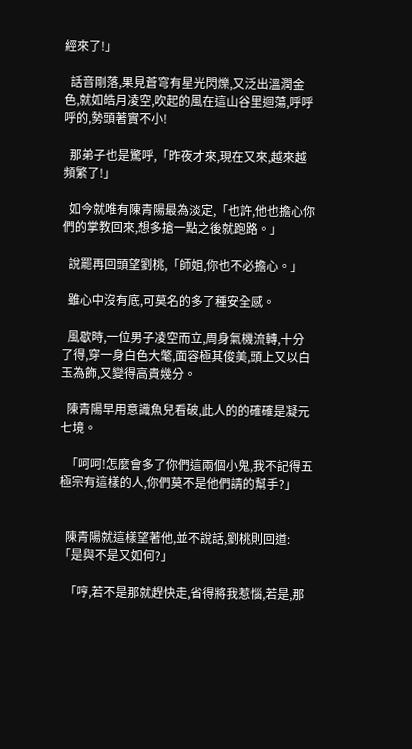經來了!」

  話音剛落,果見蒼穹有星光閃爍,又泛出溫潤金色,就如皓月凌空,吹起的風在這山谷里迴蕩,呼呼呼的,勢頭著實不小!

  那弟子也是驚呼,「昨夜才來,現在又來,越來越頻繁了!」

  如今就唯有陳青陽最為淡定,「也許,他也擔心你們的掌教回來,想多搶一點之後就跑路。」

  說罷再回頭望劉桃,「師姐,你也不必擔心。」

  雖心中沒有底,可莫名的多了種安全感。

  風歇時,一位男子凌空而立,周身氣機流轉,十分了得,穿一身白色大氅,面容極其俊美,頭上又以白玉為飾,又變得高貴幾分。

  陳青陽早用意識魚兒看破,此人的的確確是凝元七境。

  「呵呵!怎麼會多了你們這兩個小鬼,我不記得五極宗有這樣的人,你們莫不是他們請的幫手?」


  陳青陽就這樣望著他,並不說話,劉桃則回道:「是與不是又如何?」

  「哼,若不是那就趕快走,省得將我惹惱,若是,那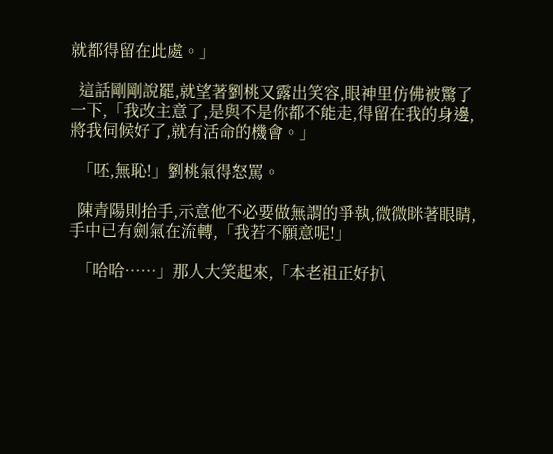就都得留在此處。」

  這話剛剛說罷,就望著劉桃又露出笑容,眼神里仿佛被驚了一下,「我改主意了,是與不是你都不能走,得留在我的身邊,將我伺候好了,就有活命的機會。」

  「呸,無恥!」劉桃氣得怒罵。

  陳青陽則抬手,示意他不必要做無謂的爭執,微微眯著眼睛,手中已有劍氣在流轉,「我若不願意呢!」

  「哈哈……」那人大笑起來,「本老祖正好扒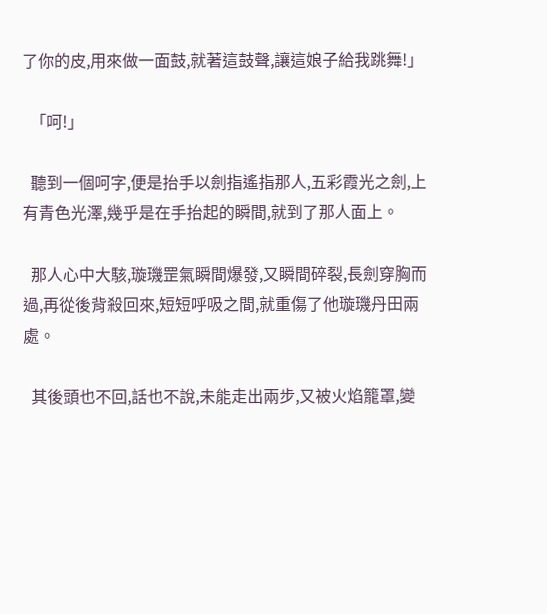了你的皮,用來做一面鼓,就著這鼓聲,讓這娘子給我跳舞!」

  「呵!」

  聽到一個呵字,便是抬手以劍指遙指那人,五彩霞光之劍,上有青色光澤,幾乎是在手抬起的瞬間,就到了那人面上。

  那人心中大駭,璇璣罡氣瞬間爆發,又瞬間碎裂,長劍穿胸而過,再從後背殺回來,短短呼吸之間,就重傷了他璇璣丹田兩處。

  其後頭也不回,話也不說,未能走出兩步,又被火焰籠罩,變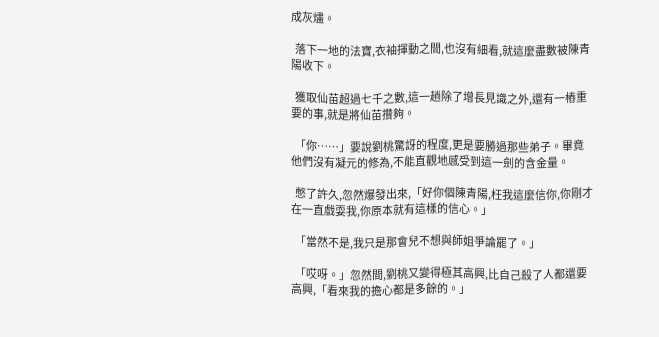成灰燼。

  落下一地的法寶,衣袖揮動之間,也沒有細看,就這麼盡數被陳青陽收下。

  獲取仙苗超過七千之數,這一趟除了增長見識之外,還有一樁重要的事,就是將仙苗攢夠。

  「你……」要說劉桃驚訝的程度,更是要勝過那些弟子。畢竟他們沒有凝元的修為,不能直觀地感受到這一劍的含金量。

  憋了許久,忽然爆發出來,「好你個陳青陽,枉我這麼信你,你剛才在一直戲耍我,你原本就有這樣的信心。」

  「當然不是,我只是那會兒不想與師姐爭論罷了。」

  「哎呀。」忽然間,劉桃又變得極其高興,比自己殺了人都還要高興,「看來我的擔心都是多餘的。」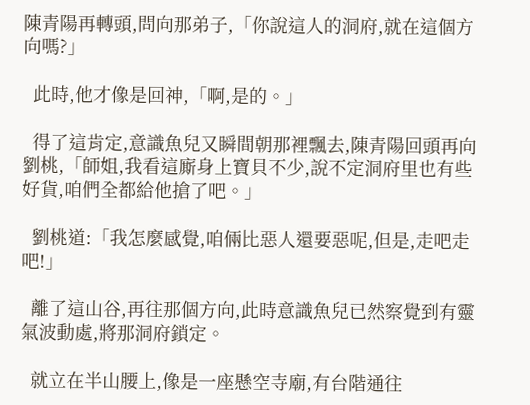陳青陽再轉頭,問向那弟子,「你說這人的洞府,就在這個方向嗎?」

  此時,他才像是回神,「啊,是的。」

  得了這肯定,意識魚兒又瞬間朝那裡飄去,陳青陽回頭再向劉桃,「師姐,我看這廝身上寶貝不少,說不定洞府里也有些好貨,咱們全都給他搶了吧。」

  劉桃道:「我怎麼感覺,咱倆比惡人還要惡呢,但是,走吧走吧!」

  離了這山谷,再往那個方向,此時意識魚兒已然察覺到有靈氣波動處,將那洞府鎖定。

  就立在半山腰上,像是一座懸空寺廟,有台階通往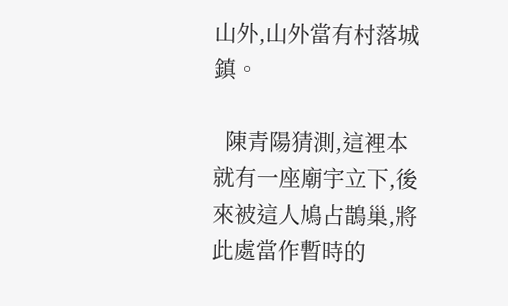山外,山外當有村落城鎮。

  陳青陽猜測,這裡本就有一座廟宇立下,後來被這人鳩占鵲巢,將此處當作暫時的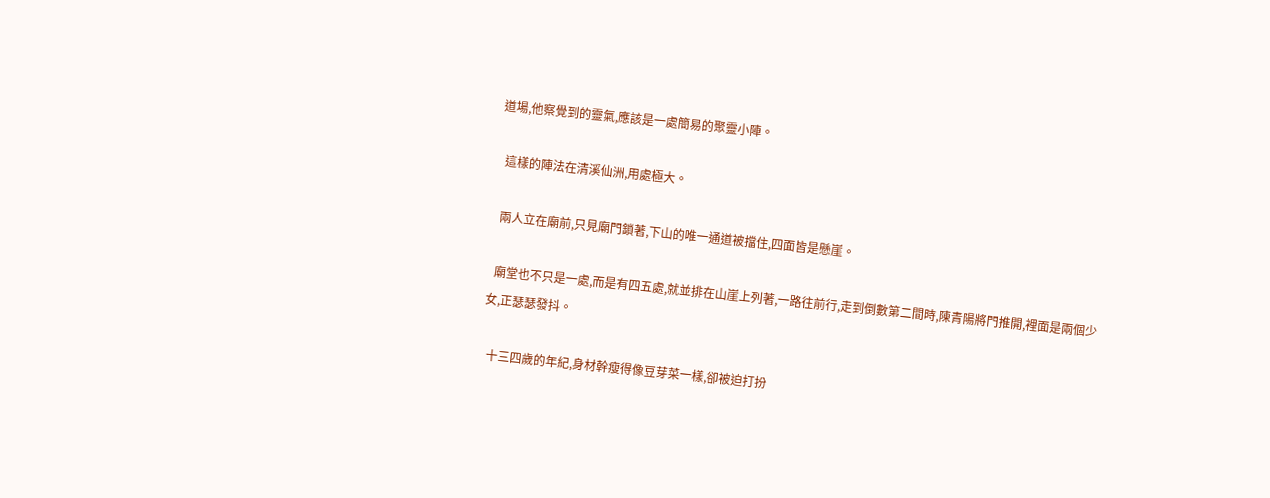道場,他察覺到的靈氣,應該是一處簡易的聚靈小陣。

  這樣的陣法在清溪仙洲,用處極大。

  兩人立在廟前,只見廟門鎖著,下山的唯一通道被擋住,四面皆是懸崖。

  廟堂也不只是一處,而是有四五處,就並排在山崖上列著,一路往前行,走到倒數第二間時,陳青陽將門推開,裡面是兩個少女,正瑟瑟發抖。

  十三四歲的年紀,身材幹瘦得像豆芽菜一樣,卻被迫打扮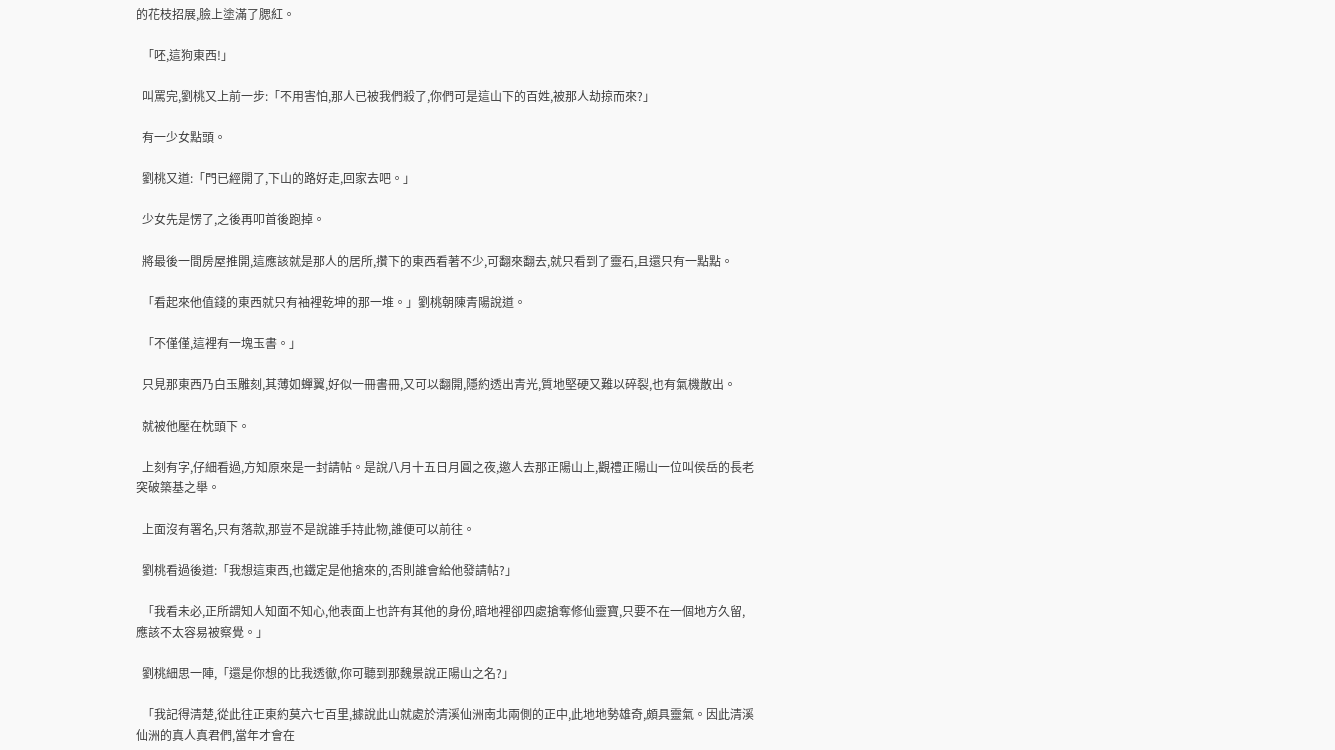的花枝招展,臉上塗滿了腮紅。

  「呸,這狗東西!」

  叫罵完,劉桃又上前一步:「不用害怕,那人已被我們殺了,你們可是這山下的百姓,被那人劫掠而來?」

  有一少女點頭。

  劉桃又道:「門已經開了,下山的路好走,回家去吧。」

  少女先是愣了,之後再叩首後跑掉。

  將最後一間房屋推開,這應該就是那人的居所,攢下的東西看著不少,可翻來翻去,就只看到了靈石,且還只有一點點。

  「看起來他值錢的東西就只有袖裡乾坤的那一堆。」劉桃朝陳青陽說道。

  「不僅僅,這裡有一塊玉書。」

  只見那東西乃白玉雕刻,其薄如蟬翼,好似一冊書冊,又可以翻開,隱約透出青光,質地堅硬又難以碎裂,也有氣機散出。

  就被他壓在枕頭下。

  上刻有字,仔細看過,方知原來是一封請帖。是說八月十五日月圓之夜,邀人去那正陽山上,觀禮正陽山一位叫侯岳的長老突破築基之舉。

  上面沒有署名,只有落款,那豈不是說誰手持此物,誰便可以前往。

  劉桃看過後道:「我想這東西,也鐵定是他搶來的,否則誰會給他發請帖?」

  「我看未必,正所謂知人知面不知心,他表面上也許有其他的身份,暗地裡卻四處搶奪修仙靈寶,只要不在一個地方久留,應該不太容易被察覺。」

  劉桃細思一陣,「還是你想的比我透徹,你可聽到那魏景說正陽山之名?」

  「我記得清楚,從此往正東約莫六七百里,據說此山就處於清溪仙洲南北兩側的正中,此地地勢雄奇,頗具靈氣。因此清溪仙洲的真人真君們,當年才會在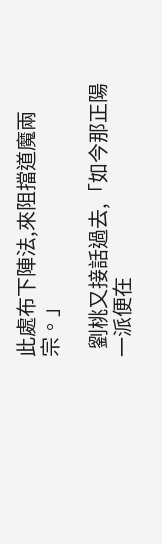此處布下陣法,來阻擋道魔兩宗。」

  劉桃又接話過去,「如今那正陽一派便在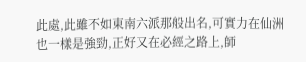此處,此雖不如東南六派那般出名,可實力在仙洲也一樣是強勁,正好又在必經之路上,師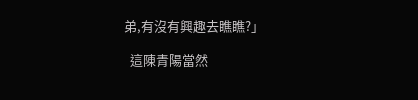弟,有沒有興趣去瞧瞧?」

  這陳青陽當然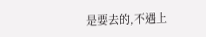是要去的,不遇上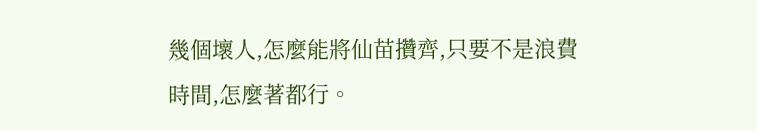幾個壞人,怎麼能將仙苗攢齊,只要不是浪費時間,怎麼著都行。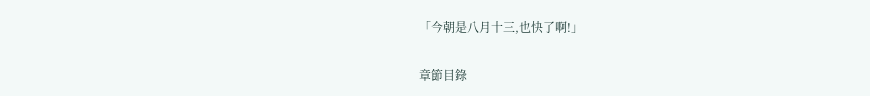「今朝是八月十三,也快了啊!」

章節目錄